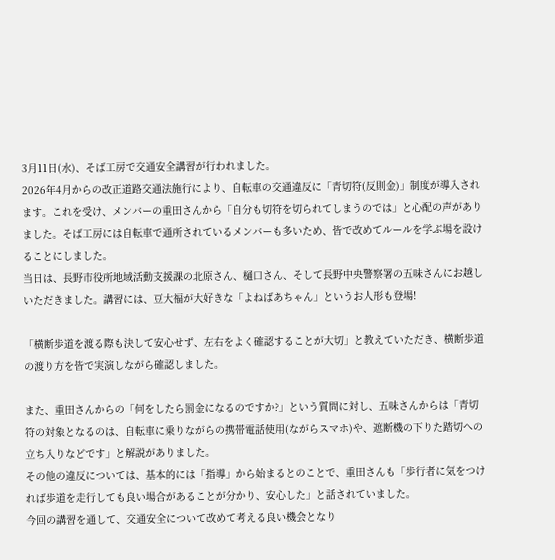3月11日(水)、そば工房で交通安全講習が行われました。
2026年4月からの改正道路交通法施行により、自転車の交通違反に「青切符(反則金)」制度が導入されます。これを受け、メンバーの重田さんから「自分も切符を切られてしまうのでは」と心配の声がありました。そば工房には自転車で通所されているメンバーも多いため、皆で改めてルールを学ぶ場を設けることにしました。
当日は、長野市役所地域活動支援課の北原さん、樋口さん、そして長野中央警察署の五味さんにお越しいただきました。講習には、豆大福が大好きな「よねばあちゃん」というお人形も登場!

「横断歩道を渡る際も決して安心せず、左右をよく確認することが大切」と教えていただき、横断歩道の渡り方を皆で実演しながら確認しました。

また、重田さんからの「何をしたら罰金になるのですか?」という質問に対し、五味さんからは「青切符の対象となるのは、自転車に乗りながらの携帯電話使用(ながらスマホ)や、遮断機の下りた踏切への立ち入りなどです」と解説がありました。
その他の違反については、基本的には「指導」から始まるとのことで、重田さんも「歩行者に気をつければ歩道を走行しても良い場合があることが分かり、安心した」と話されていました。
今回の講習を通して、交通安全について改めて考える良い機会となり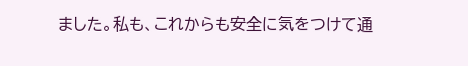ました。私も、これからも安全に気をつけて通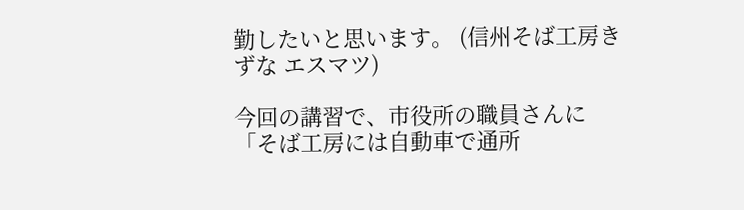勤したいと思います。 (信州そば工房きずな エスマツ)

今回の講習で、市役所の職員さんに「そば工房には自動車で通所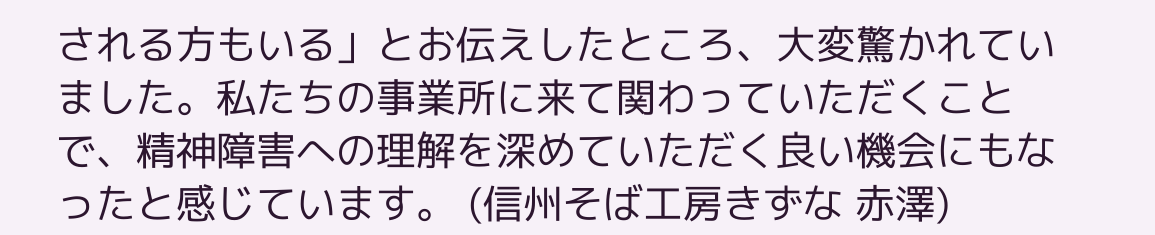される方もいる」とお伝えしたところ、大変驚かれていました。私たちの事業所に来て関わっていただくことで、精神障害への理解を深めていただく良い機会にもなったと感じています。 (信州そば工房きずな 赤澤)